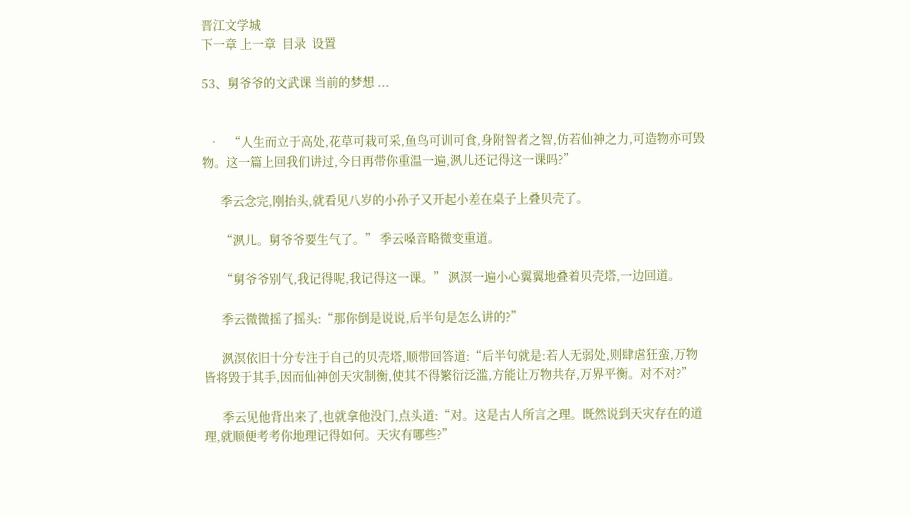晋江文学城
下一章 上一章  目录  设置

53、舅爷爷的文武课 当前的梦想 ...


  •   “人生而立于高处,花草可栽可采,鱼鸟可训可食,身附智者之智,仿若仙神之力,可造物亦可毁物。这一篇上回我们讲过,今日再带你重温一遍,洬儿还记得这一课吗?”

      季云念完,刚抬头,就看见八岁的小孙子又开起小差在桌子上叠贝壳了。

      “洬儿。舅爷爷要生气了。” 季云嗓音略微变重道。

      “舅爷爷别气,我记得呢,我记得这一课。” 洬溟一遍小心翼翼地叠着贝壳塔,一边回道。

      季云微微摇了摇头:“那你倒是说说,后半句是怎么讲的?”

      洬溟依旧十分专注于自己的贝壳塔,顺带回答道:“后半句就是:若人无弱处,则肆虐狂蛮,万物皆将毁于其手,因而仙神创天灾制衡,使其不得繁衍泛滥,方能让万物共存,万界平衡。对不对?”

      季云见他背出来了,也就拿他没门,点头道:“对。这是古人所言之理。既然说到天灾存在的道理,就顺便考考你地理记得如何。天灾有哪些?”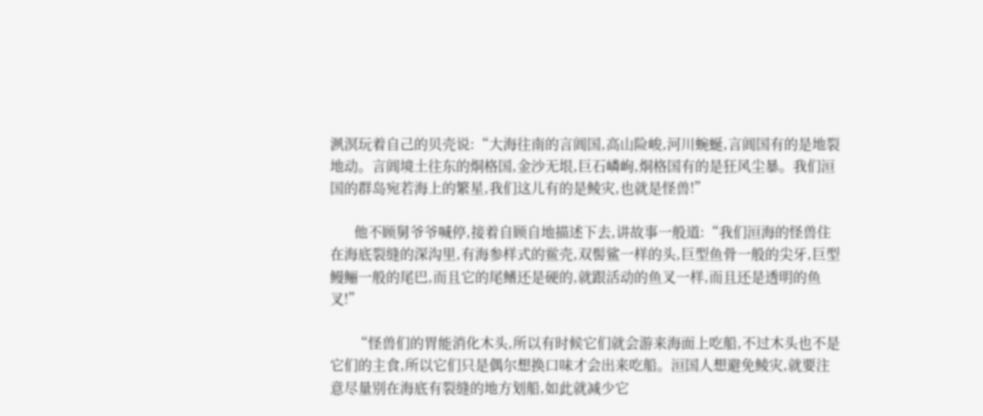洬溟玩着自己的贝壳说:“大海往南的言阊国,高山险峻,河川蜿蜒,言阊国有的是地裂地动。言阊境土往东的烔格国,金沙无垠,巨石嶙峋,烔格国有的是狂风尘暴。我们洹国的群岛宛若海上的繁星,我们这儿有的是鲮灾,也就是怪兽!”

      他不顾舅爷爷喊停,接着自顾自地描述下去,讲故事一般道:“我们洹海的怪兽住在海底裂缝的深沟里,有海参样式的鲎壳,双髻鲨一样的头,巨型鱼骨一般的尖牙,巨型鳗鲡一般的尾巴,而且它的尾鳍还是硬的,就跟活动的鱼叉一样,而且还是透明的鱼叉!”

      “怪兽们的胃能消化木头,所以有时候它们就会游来海面上吃船,不过木头也不是它们的主食,所以它们只是偶尔想换口味才会出来吃船。洹国人想避免鲮灾,就要注意尽量别在海底有裂缝的地方划船,如此就减少它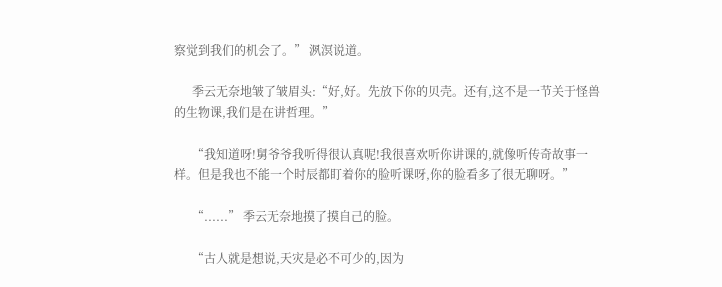察觉到我们的机会了。” 洬溟说道。

      季云无奈地皱了皱眉头:“好,好。先放下你的贝壳。还有,这不是一节关于怪兽的生物课,我们是在讲哲理。”

      “我知道呀!舅爷爷我听得很认真呢!我很喜欢听你讲课的,就像听传奇故事一样。但是我也不能一个时辰都盯着你的脸听课呀,你的脸看多了很无聊呀。”

      “......” 季云无奈地摸了摸自己的脸。

      “古人就是想说,天灾是必不可少的,因为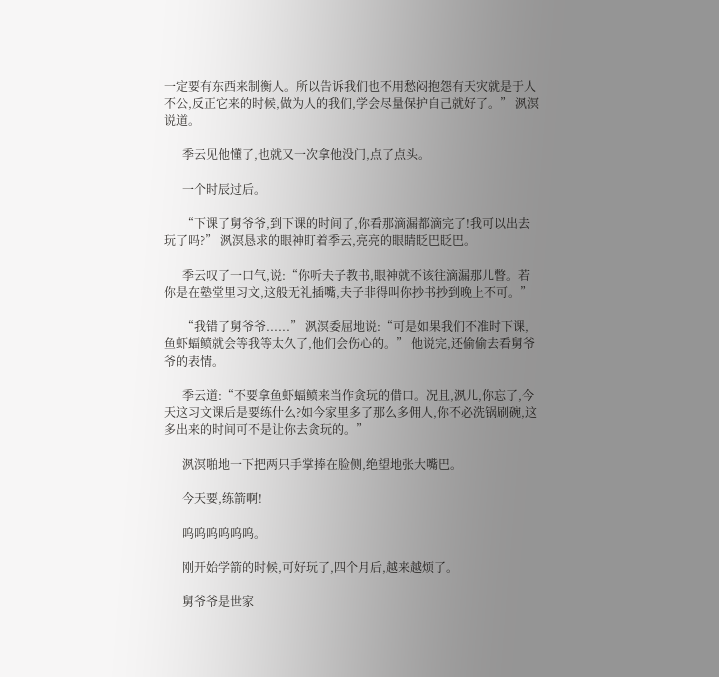一定要有东西来制衡人。所以告诉我们也不用愁闷抱怨有天灾就是于人不公,反正它来的时候,做为人的我们,学会尽量保护自己就好了。” 洬溟说道。

      季云见他懂了,也就又一次拿他没门,点了点头。

      一个时辰过后。

      “下课了舅爷爷,到下课的时间了,你看那滴漏都滴完了!我可以出去玩了吗?” 洬溟恳求的眼神盯着季云,亮亮的眼睛眨巴眨巴。

      季云叹了一口气,说:“你听夫子教书,眼神就不该往滴漏那儿瞥。若你是在塾堂里习文,这般无礼插嘴,夫子非得叫你抄书抄到晚上不可。”

      “我错了舅爷爷......” 洬溟委屈地说:“可是如果我们不准时下课,鱼虾蝠鲼就会等我等太久了,他们会伤心的。” 他说完,还偷偷去看舅爷爷的表情。

      季云道:“不要拿鱼虾蝠鲼来当作贪玩的借口。况且,洬儿,你忘了,今天这习文课后是要练什么?如今家里多了那么多佣人,你不必洗锅刷碗,这多出来的时间可不是让你去贪玩的。”

      洬溟啪地一下把两只手掌捧在脸侧,绝望地张大嘴巴。

      今天要,练箭啊!

      呜呜呜呜呜呜。

      刚开始学箭的时候,可好玩了,四个月后,越来越烦了。

      舅爷爷是世家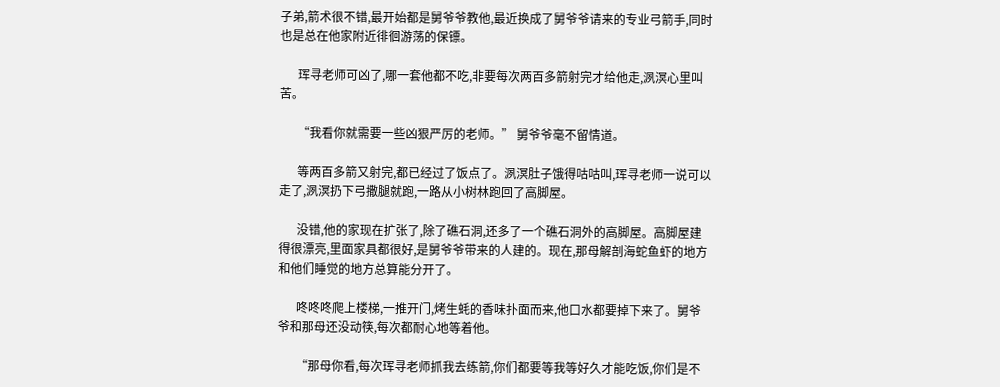子弟,箭术很不错,最开始都是舅爷爷教他,最近换成了舅爷爷请来的专业弓箭手,同时也是总在他家附近徘徊游荡的保镖。

      珲寻老师可凶了,哪一套他都不吃,非要每次两百多箭射完才给他走,洬溟心里叫苦。

      “我看你就需要一些凶狠严厉的老师。” 舅爷爷毫不留情道。

      等两百多箭又射完,都已经过了饭点了。洬溟肚子饿得咕咕叫,珲寻老师一说可以走了,洬溟扔下弓撒腿就跑,一路从小树林跑回了高脚屋。

      没错,他的家现在扩张了,除了礁石洞,还多了一个礁石洞外的高脚屋。高脚屋建得很漂亮,里面家具都很好,是舅爷爷带来的人建的。现在,那母解剖海蛇鱼虾的地方和他们睡觉的地方总算能分开了。

      咚咚咚爬上楼梯,一推开门,烤生蚝的香味扑面而来,他口水都要掉下来了。舅爷爷和那母还没动筷,每次都耐心地等着他。

      “那母你看,每次珲寻老师抓我去练箭,你们都要等我等好久才能吃饭,你们是不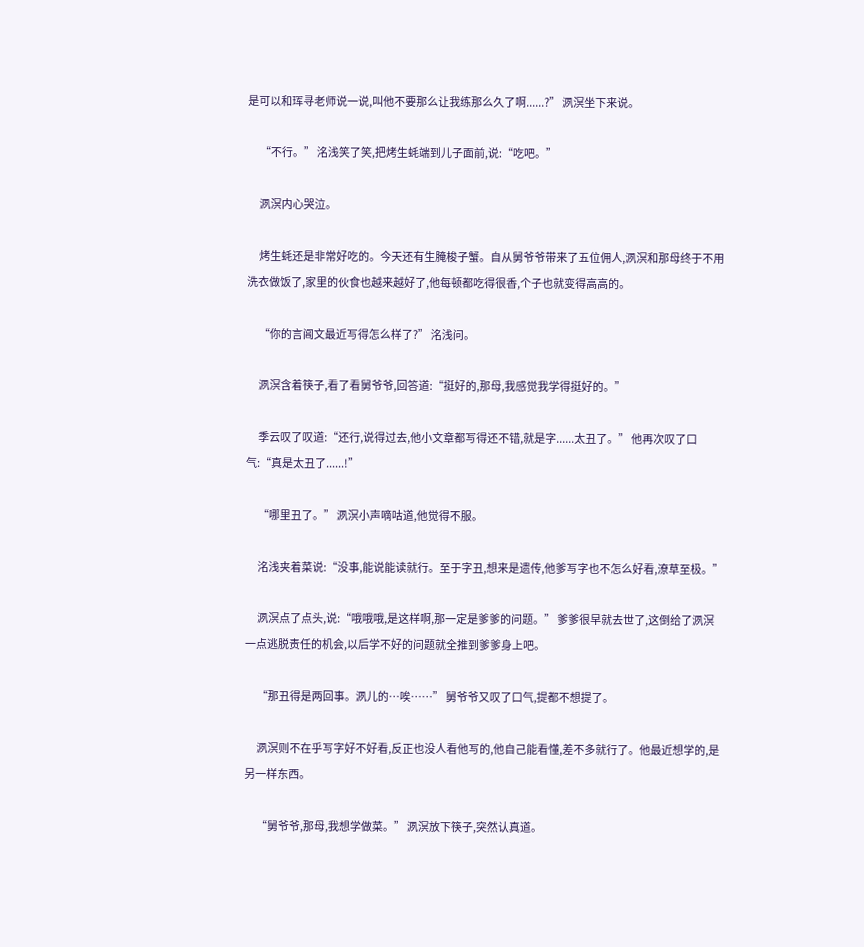是可以和珲寻老师说一说,叫他不要那么让我练那么久了啊......?” 洬溟坐下来说。

      “不行。” 洺浅笑了笑,把烤生蚝端到儿子面前,说:“吃吧。”

      洬溟内心哭泣。

      烤生蚝还是非常好吃的。今天还有生腌梭子蟹。自从舅爷爷带来了五位佣人,洬溟和那母终于不用洗衣做饭了,家里的伙食也越来越好了,他每顿都吃得很香,个子也就变得高高的。

      “你的言阊文最近写得怎么样了?” 洺浅问。

      洬溟含着筷子,看了看舅爷爷,回答道:“挺好的,那母,我感觉我学得挺好的。”

      季云叹了叹道:“还行,说得过去,他小文章都写得还不错,就是字......太丑了。” 他再次叹了口气:“真是太丑了......!”

      “哪里丑了。” 洬溟小声嘀咕道,他觉得不服。

      洺浅夹着菜说:“没事,能说能读就行。至于字丑,想来是遗传,他爹写字也不怎么好看,潦草至极。”

      洬溟点了点头,说:“哦哦哦,是这样啊,那一定是爹爹的问题。” 爹爹很早就去世了,这倒给了洬溟一点逃脱责任的机会,以后学不好的问题就全推到爹爹身上吧。

      “那丑得是两回事。洬儿的…唉……” 舅爷爷又叹了口气,提都不想提了。

      洬溟则不在乎写字好不好看,反正也没人看他写的,他自己能看懂,差不多就行了。他最近想学的,是另一样东西。

      “舅爷爷,那母,我想学做菜。” 洬溟放下筷子,突然认真道。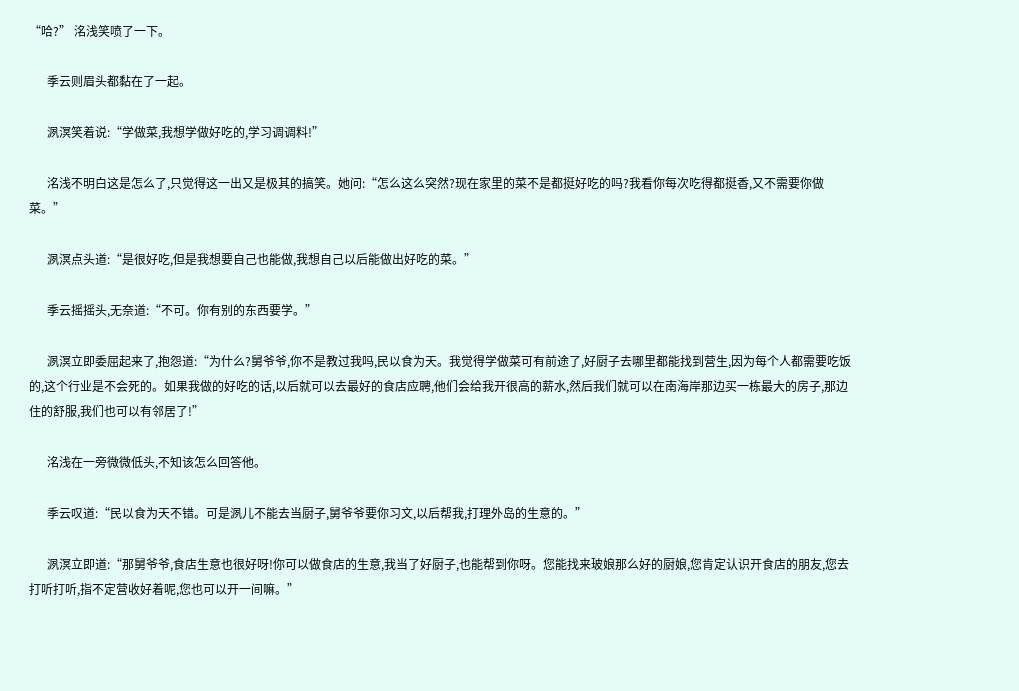“哈?” 洺浅笑喷了一下。

      季云则眉头都黏在了一起。

      洬溟笑着说:“学做菜,我想学做好吃的,学习调调料!”

      洺浅不明白这是怎么了,只觉得这一出又是极其的搞笑。她问:“怎么这么突然?现在家里的菜不是都挺好吃的吗?我看你每次吃得都挺香,又不需要你做菜。”

      洬溟点头道:“是很好吃,但是我想要自己也能做,我想自己以后能做出好吃的菜。”

      季云摇摇头,无奈道:“不可。你有别的东西要学。”

      洬溟立即委屈起来了,抱怨道:“为什么?舅爷爷,你不是教过我吗,民以食为天。我觉得学做菜可有前途了,好厨子去哪里都能找到营生,因为每个人都需要吃饭的,这个行业是不会死的。如果我做的好吃的话,以后就可以去最好的食店应聘,他们会给我开很高的薪水,然后我们就可以在南海岸那边买一栋最大的房子,那边住的舒服,我们也可以有邻居了!”

      洺浅在一旁微微低头,不知该怎么回答他。

      季云叹道:“民以食为天不错。可是洬儿不能去当厨子,舅爷爷要你习文,以后帮我,打理外岛的生意的。”

      洬溟立即道:“那舅爷爷,食店生意也很好呀!你可以做食店的生意,我当了好厨子,也能帮到你呀。您能找来玻娘那么好的厨娘,您肯定认识开食店的朋友,您去打听打听,指不定营收好着呢,您也可以开一间嘛。”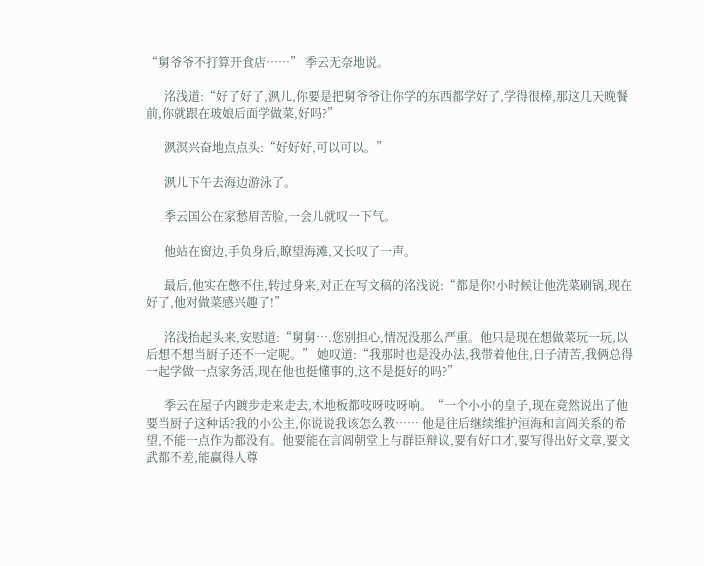“舅爷爷不打算开食店……” 季云无奈地说。

      洺浅道:“好了好了,洬儿,你要是把舅爷爷让你学的东西都学好了,学得很棒,那这几天晚餐前,你就跟在玻娘后面学做菜,好吗?”

      洬溟兴奋地点点头:“好好好,可以可以。”

      洬儿下午去海边游泳了。

      季云国公在家愁眉苦脸,一会儿就叹一下气。

      他站在窗边,手负身后,瞭望海滩,又长叹了一声。

      最后,他实在憋不住,转过身来,对正在写文稿的洺浅说:“都是你!小时候让他洗菜刷锅,现在好了,他对做菜感兴趣了!”

      洺浅抬起头来,安慰道:“舅舅….您别担心,情况没那么严重。他只是现在想做菜玩一玩,以后想不想当厨子还不一定呢。” 她叹道:“我那时也是没办法,我带着他住,日子清苦,我俩总得一起学做一点家务活,现在他也挺懂事的,这不是挺好的吗?”

      季云在屋子内踱步走来走去,木地板都吱呀吱呀响。“一个小小的皇子,现在竟然说出了他要当厨子这种话?我的小公主,你说说我该怎么教…… 他是往后继续维护洹海和言阊关系的希望,不能一点作为都没有。他要能在言阊朝堂上与群臣辩议,要有好口才,要写得出好文章,要文武都不差,能赢得人尊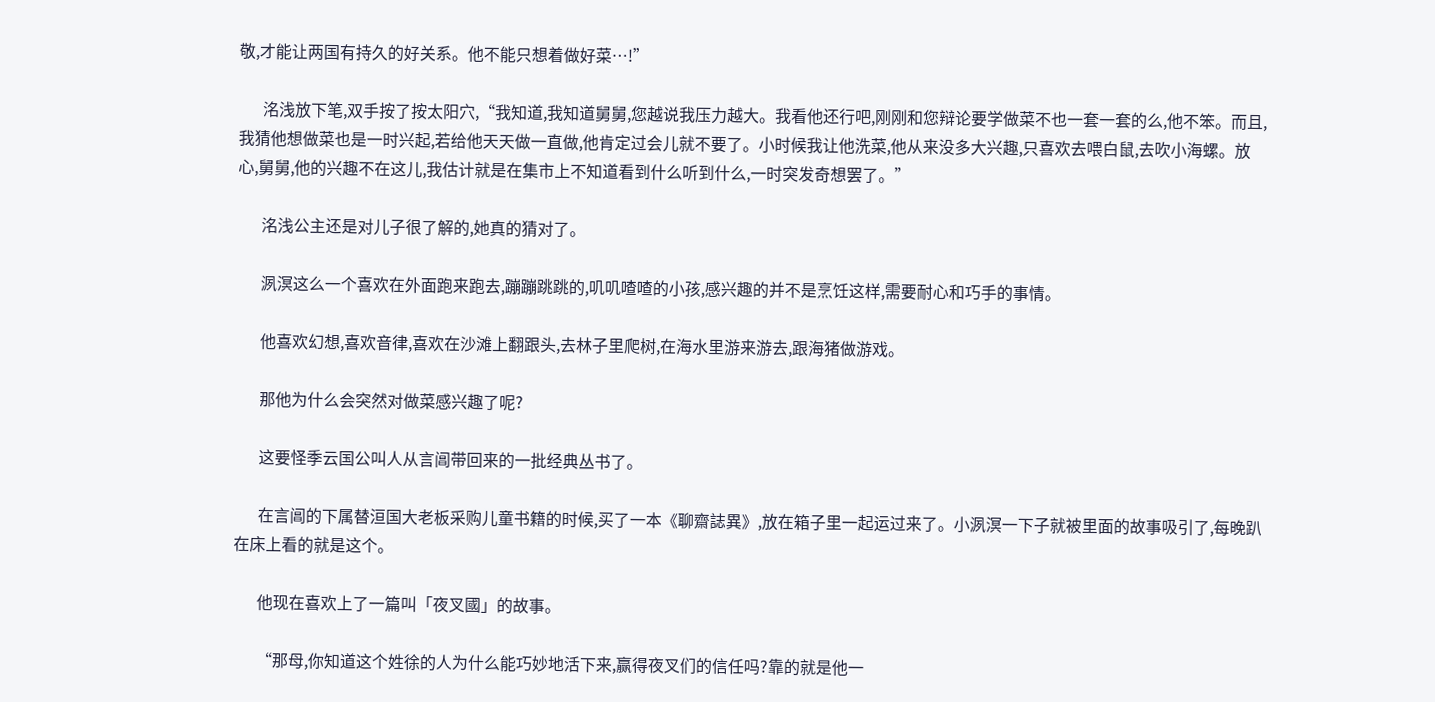敬,才能让两国有持久的好关系。他不能只想着做好菜…!”

      洺浅放下笔,双手按了按太阳穴,“我知道,我知道舅舅,您越说我压力越大。我看他还行吧,刚刚和您辩论要学做菜不也一套一套的么,他不笨。而且,我猜他想做菜也是一时兴起,若给他天天做一直做,他肯定过会儿就不要了。小时候我让他洗菜,他从来没多大兴趣,只喜欢去喂白鼠,去吹小海螺。放心,舅舅,他的兴趣不在这儿,我估计就是在集市上不知道看到什么听到什么,一时突发奇想罢了。”

      洺浅公主还是对儿子很了解的,她真的猜对了。

      洬溟这么一个喜欢在外面跑来跑去,蹦蹦跳跳的,叽叽喳喳的小孩,感兴趣的并不是烹饪这样,需要耐心和巧手的事情。

      他喜欢幻想,喜欢音律,喜欢在沙滩上翻跟头,去林子里爬树,在海水里游来游去,跟海猪做游戏。

      那他为什么会突然对做菜感兴趣了呢?

      这要怪季云国公叫人从言阊带回来的一批经典丛书了。

      在言阊的下属替洹国大老板采购儿童书籍的时候,买了一本《聊齋誌異》,放在箱子里一起运过来了。小洬溟一下子就被里面的故事吸引了,每晚趴在床上看的就是这个。

      他现在喜欢上了一篇叫「夜叉國」的故事。

      “那母,你知道这个姓徐的人为什么能巧妙地活下来,赢得夜叉们的信任吗?靠的就是他一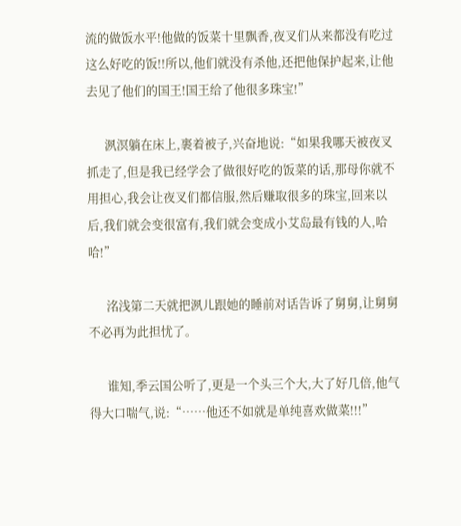流的做饭水平!他做的饭菜十里飘香,夜叉们从来都没有吃过这么好吃的饭!!所以,他们就没有杀他,还把他保护起来,让他去见了他们的国王!国王给了他很多珠宝!”

      洬溟躺在床上,裹着被子,兴奋地说:“如果我哪天被夜叉抓走了,但是我已经学会了做很好吃的饭菜的话,那母你就不用担心,我会让夜叉们都信服,然后赚取很多的珠宝,回来以后,我们就会变很富有,我们就会变成小艾岛最有钱的人,哈哈!”

      洺浅第二天就把洬儿跟她的睡前对话告诉了舅舅,让舅舅不必再为此担忧了。

      谁知,季云国公听了,更是一个头三个大,大了好几倍,他气得大口喘气,说:“……他还不如就是单纯喜欢做菜!!!”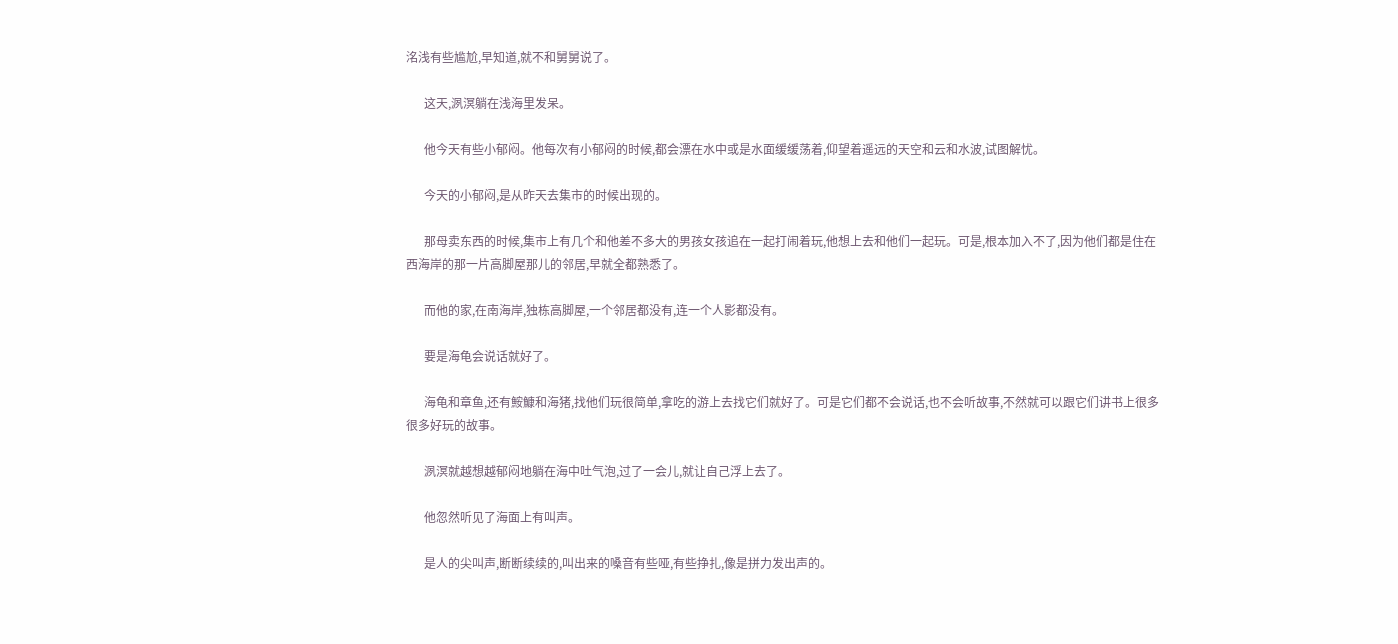洺浅有些尴尬,早知道,就不和舅舅说了。

      这天,洬溟躺在浅海里发呆。

      他今天有些小郁闷。他每次有小郁闷的时候,都会漂在水中或是水面缓缓荡着,仰望着遥远的天空和云和水波,试图解忧。

      今天的小郁闷,是从昨天去集市的时候出现的。

      那母卖东西的时候,集市上有几个和他差不多大的男孩女孩追在一起打闹着玩,他想上去和他们一起玩。可是,根本加入不了,因为他们都是住在西海岸的那一片高脚屋那儿的邻居,早就全都熟悉了。

      而他的家,在南海岸,独栋高脚屋,一个邻居都没有,连一个人影都没有。

      要是海龟会说话就好了。

      海龟和章鱼,还有鮟鱇和海猪,找他们玩很简单,拿吃的游上去找它们就好了。可是它们都不会说话,也不会听故事,不然就可以跟它们讲书上很多很多好玩的故事。

      洬溟就越想越郁闷地躺在海中吐气泡,过了一会儿,就让自己浮上去了。

      他忽然听见了海面上有叫声。

      是人的尖叫声,断断续续的,叫出来的嗓音有些哑,有些挣扎,像是拼力发出声的。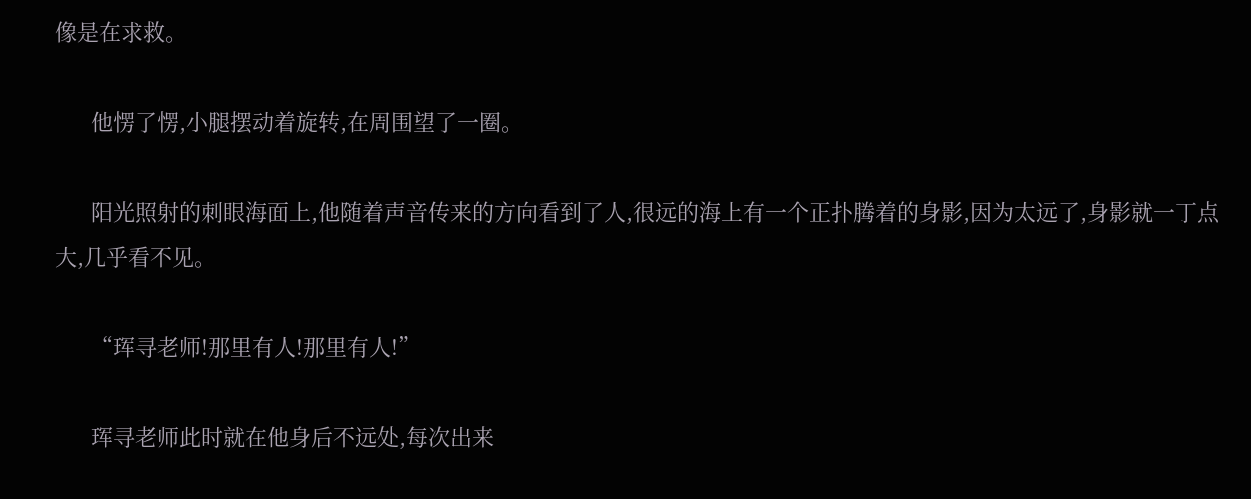像是在求救。

      他愣了愣,小腿摆动着旋转,在周围望了一圈。

      阳光照射的刺眼海面上,他随着声音传来的方向看到了人,很远的海上有一个正扑腾着的身影,因为太远了,身影就一丁点大,几乎看不见。

      “珲寻老师!那里有人!那里有人!”

      珲寻老师此时就在他身后不远处,每次出来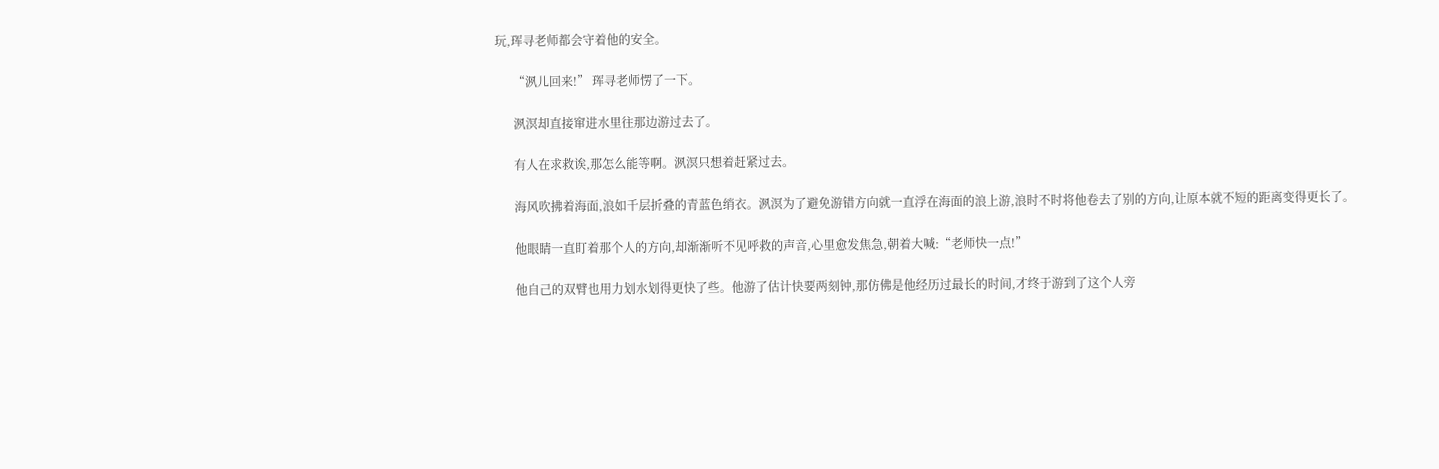玩,珲寻老师都会守着他的安全。

      “洬儿回来!” 珲寻老师愣了一下。

      洬溟却直接窜进水里往那边游过去了。

      有人在求救诶,那怎么能等啊。洬溟只想着赶紧过去。

      海风吹拂着海面,浪如千层折叠的青蓝色绡衣。洬溟为了避免游错方向就一直浮在海面的浪上游,浪时不时将他卷去了别的方向,让原本就不短的距离变得更长了。

      他眼睛一直盯着那个人的方向,却渐渐听不见呼救的声音,心里愈发焦急,朝着大喊:“老师快一点!”

      他自己的双臂也用力划水划得更快了些。他游了估计快要两刻钟,那仿佛是他经历过最长的时间,才终于游到了这个人旁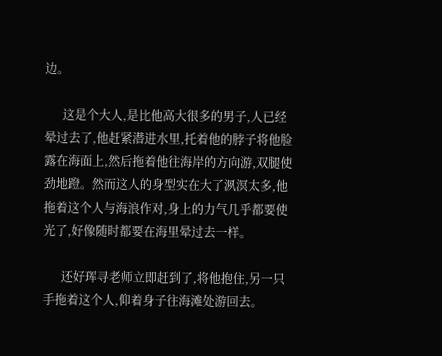边。

      这是个大人,是比他高大很多的男子,人已经晕过去了,他赶紧潜进水里,托着他的脖子将他脸露在海面上,然后拖着他往海岸的方向游,双腿使劲地蹬。然而这人的身型实在大了洬溟太多,他拖着这个人与海浪作对,身上的力气几乎都要使光了,好像随时都要在海里晕过去一样。

      还好珲寻老师立即赶到了,将他抱住,另一只手拖着这个人,仰着身子往海滩处游回去。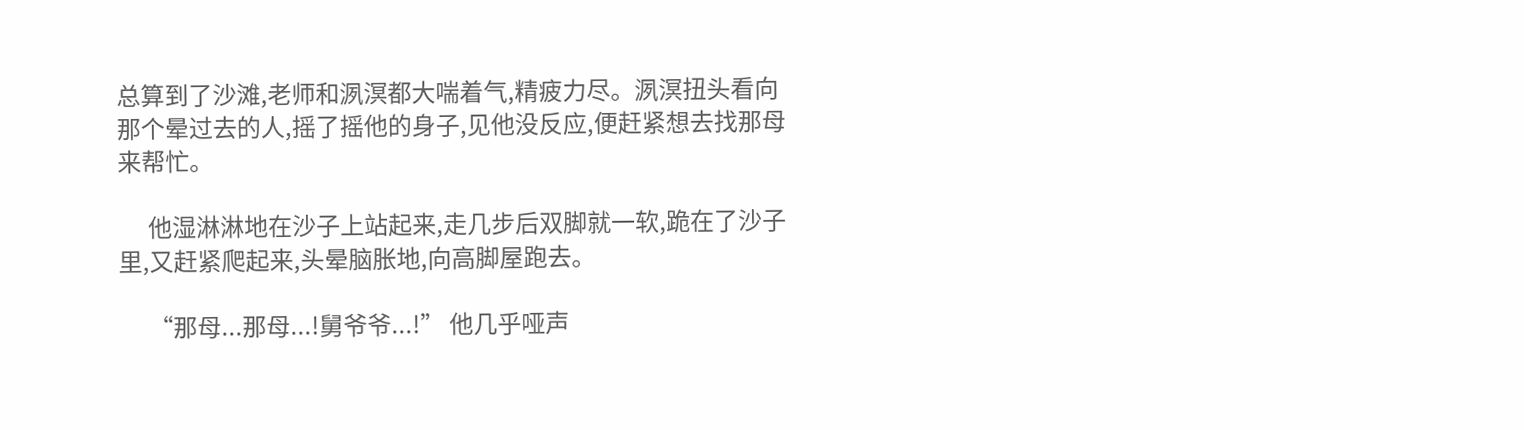总算到了沙滩,老师和洬溟都大喘着气,精疲力尽。洬溟扭头看向那个晕过去的人,摇了摇他的身子,见他没反应,便赶紧想去找那母来帮忙。

      他湿淋淋地在沙子上站起来,走几步后双脚就一软,跪在了沙子里,又赶紧爬起来,头晕脑胀地,向高脚屋跑去。

      “那母...那母...!舅爷爷...!” 他几乎哑声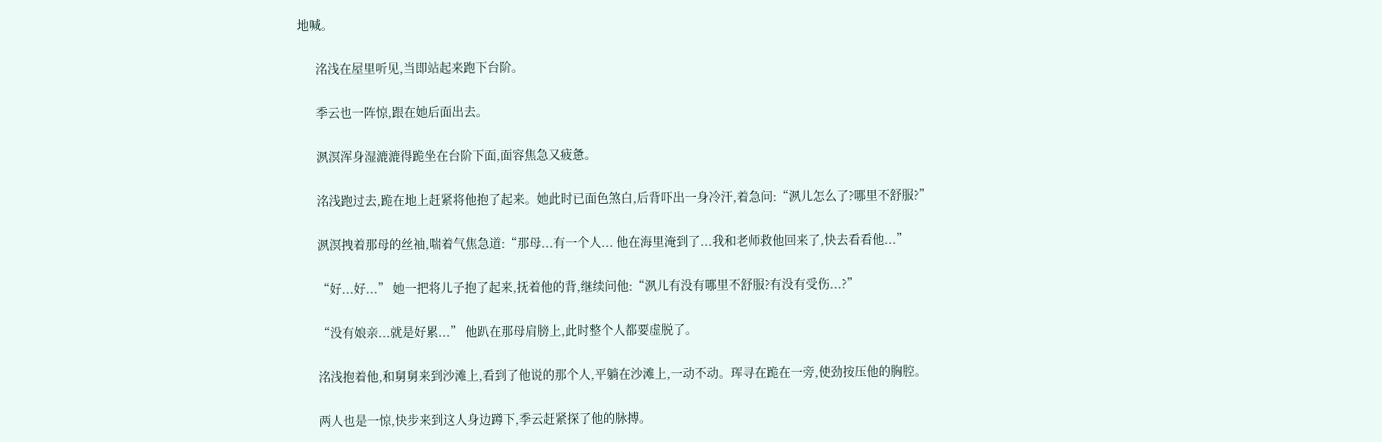地喊。

      洺浅在屋里听见,当即站起来跑下台阶。

      季云也一阵惊,跟在她后面出去。

      洬溟浑身湿漉漉得跪坐在台阶下面,面容焦急又疲惫。

      洺浅跑过去,跪在地上赶紧将他抱了起来。她此时已面色煞白,后背吓出一身冷汗,着急问:“洬儿怎么了?哪里不舒服?”

      洬溟拽着那母的丝袖,喘着气焦急道:“那母...有一个人... 他在海里淹到了...我和老师救他回来了,快去看看他...”

      “好...好...” 她一把将儿子抱了起来,抚着他的背,继续问他:“洬儿有没有哪里不舒服?有没有受伤...?”

      “没有娘亲...就是好累...” 他趴在那母肩膀上,此时整个人都要虚脱了。

      洺浅抱着他,和舅舅来到沙滩上,看到了他说的那个人,平躺在沙滩上,一动不动。珲寻在跪在一旁,使劲按压他的胸腔。

      两人也是一惊,快步来到这人身边蹲下,季云赶紧探了他的脉搏。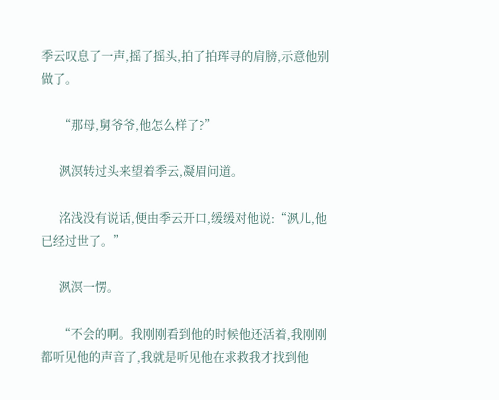季云叹息了一声,摇了摇头,拍了拍珲寻的肩膀,示意他别做了。

      “那母,舅爷爷,他怎么样了?”

      洬溟转过头来望着季云,凝眉问道。

      洺浅没有说话,便由季云开口,缓缓对他说:“洬儿,他已经过世了。”

      洬溟一愣。

      “不会的啊。我刚刚看到他的时候他还活着,我刚刚都听见他的声音了,我就是听见他在求救我才找到他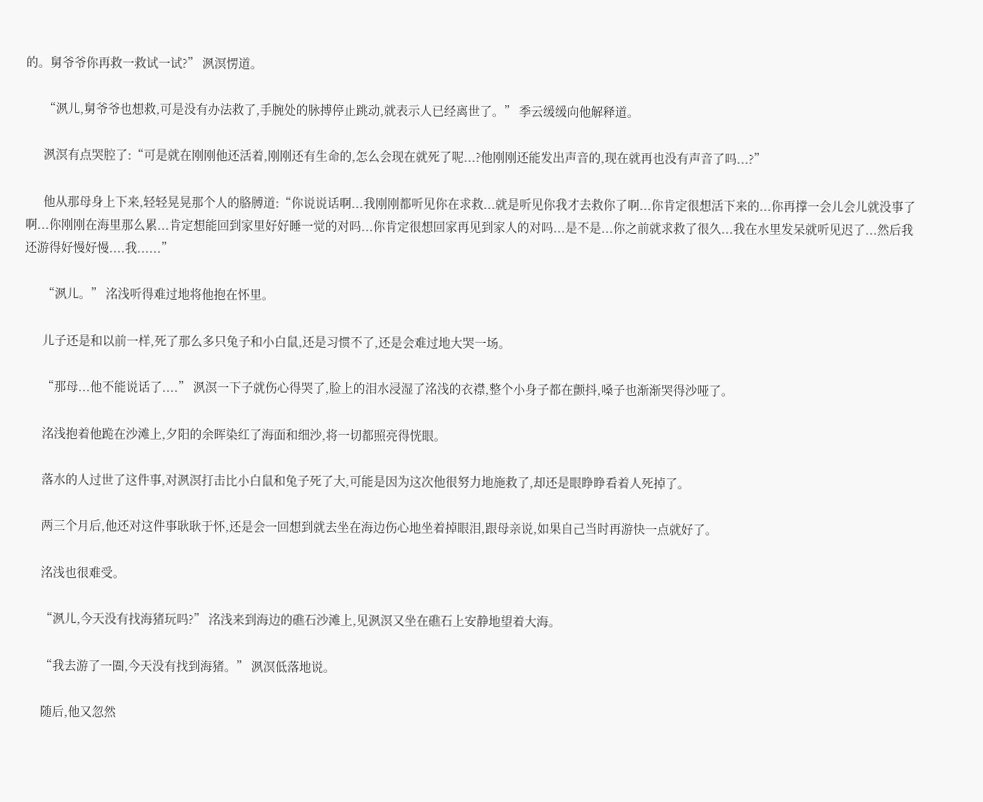的。舅爷爷你再救一救试一试?” 洬溟愣道。

      “洬儿,舅爷爷也想救,可是没有办法救了,手腕处的脉搏停止跳动,就表示人已经离世了。” 季云缓缓向他解释道。

      洬溟有点哭腔了:“可是就在刚刚他还活着,刚刚还有生命的,怎么会现在就死了呢...?他刚刚还能发出声音的,现在就再也没有声音了吗...?”

      他从那母身上下来,轻轻晃晃那个人的胳膊道:“你说说话啊...我刚刚都听见你在求救...就是听见你我才去救你了啊...你肯定很想活下来的...你再撑一会儿会儿就没事了啊...你刚刚在海里那么累...肯定想能回到家里好好睡一觉的对吗...你肯定很想回家再见到家人的对吗...是不是...你之前就求救了很久...我在水里发呆就听见迟了...然后我还游得好慢好慢....我......”

      “洬儿。” 洺浅听得难过地将他抱在怀里。

      儿子还是和以前一样,死了那么多只兔子和小白鼠,还是习惯不了,还是会难过地大哭一场。

      “那母...他不能说话了....” 洬溟一下子就伤心得哭了,脸上的泪水浸湿了洺浅的衣襟,整个小身子都在颤抖,嗓子也渐渐哭得沙哑了。

      洺浅抱着他跪在沙滩上,夕阳的余晖染红了海面和细沙,将一切都照亮得恍眼。

      落水的人过世了这件事,对洬溟打击比小白鼠和兔子死了大,可能是因为这次他很努力地施救了,却还是眼睁睁看着人死掉了。

      两三个月后,他还对这件事耿耿于怀,还是会一回想到就去坐在海边伤心地坐着掉眼泪,跟母亲说,如果自己当时再游快一点就好了。

      洺浅也很难受。

      “洬儿,今天没有找海猪玩吗?” 洺浅来到海边的礁石沙滩上,见洬溟又坐在礁石上安静地望着大海。

      “我去游了一圈,今天没有找到海猪。” 洬溟低落地说。

      随后,他又忽然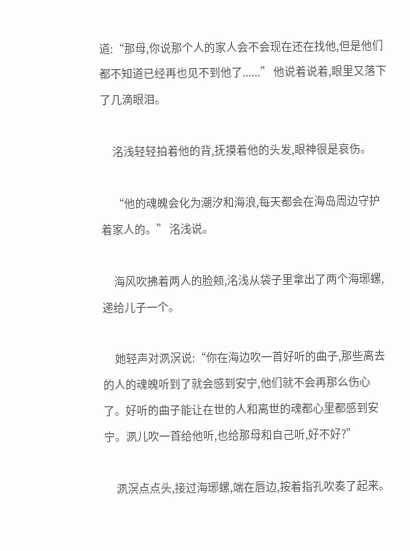道:“那母,你说那个人的家人会不会现在还在找他,但是他们都不知道已经再也见不到他了......” 他说着说着,眼里又落下了几滴眼泪。

      洺浅轻轻拍着他的背,抚摸着他的头发,眼神很是哀伤。

      “他的魂魄会化为潮汐和海浪,每天都会在海岛周边守护着家人的。” 洺浅说。

      海风吹拂着两人的脸颊,洺浅从袋子里拿出了两个海琊螺,递给儿子一个。

      她轻声对洬溟说:“你在海边吹一首好听的曲子,那些离去的人的魂魄听到了就会感到安宁,他们就不会再那么伤心了。好听的曲子能让在世的人和离世的魂都心里都感到安宁。洬儿吹一首给他听,也给那母和自己听,好不好?”

      洬溟点点头,接过海琊螺,端在唇边,按着指孔吹奏了起来。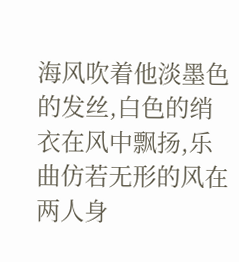海风吹着他淡墨色的发丝,白色的绡衣在风中飘扬,乐曲仿若无形的风在两人身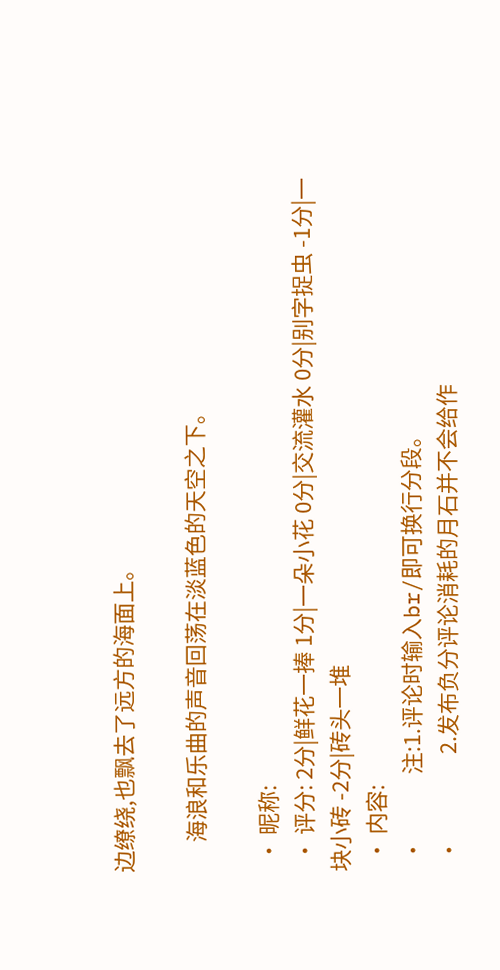边缭绕,也飘去了远方的海面上。

      海浪和乐曲的声音回荡在淡蓝色的天空之下。

  • 昵称:
  • 评分: 2分|鲜花一捧 1分|一朵小花 0分|交流灌水 0分|别字捉虫 -1分|一块小砖 -2分|砖头一堆
  • 内容:
  •             注:1.评论时输入br/即可换行分段。
  •                 2.发布负分评论消耗的月石并不会给作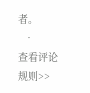者。
  •             查看评论规则>>